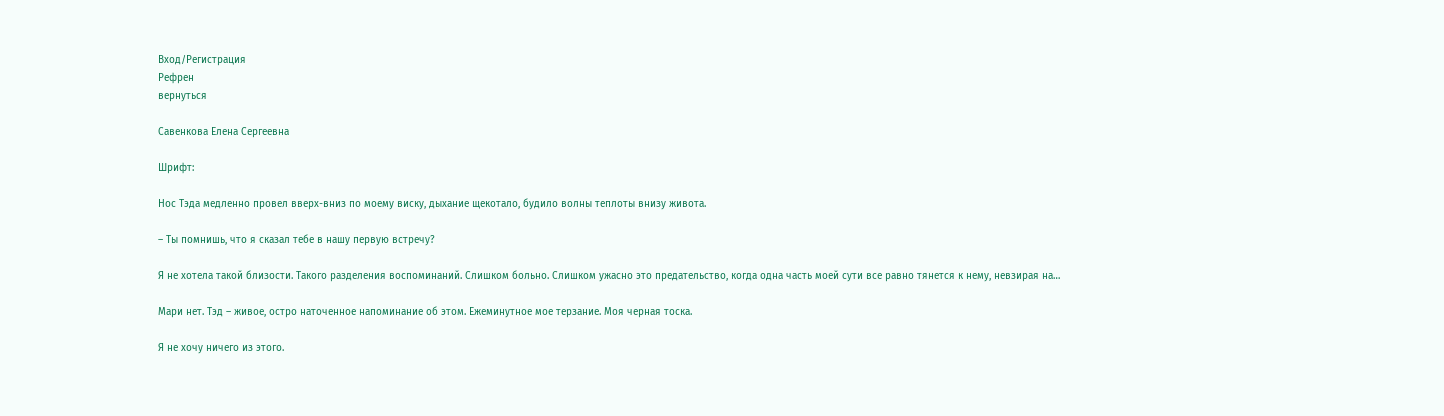Вход/Регистрация
Рефрен
вернуться

Савенкова Елена Сергеевна

Шрифт:

Нос Тэда медленно провел вверх-вниз по моему виску, дыхание щекотало, будило волны теплоты внизу живота.

– Ты помнишь, что я сказал тебе в нашу первую встречу?

Я не хотела такой близости. Такого разделения воспоминаний. Слишком больно. Слишком ужасно это предательство, когда одна часть моей сути все равно тянется к нему, невзирая на…

Мари нет. Тэд – живое, остро наточенное напоминание об этом. Ежеминутное мое терзание. Моя черная тоска.

Я не хочу ничего из этого.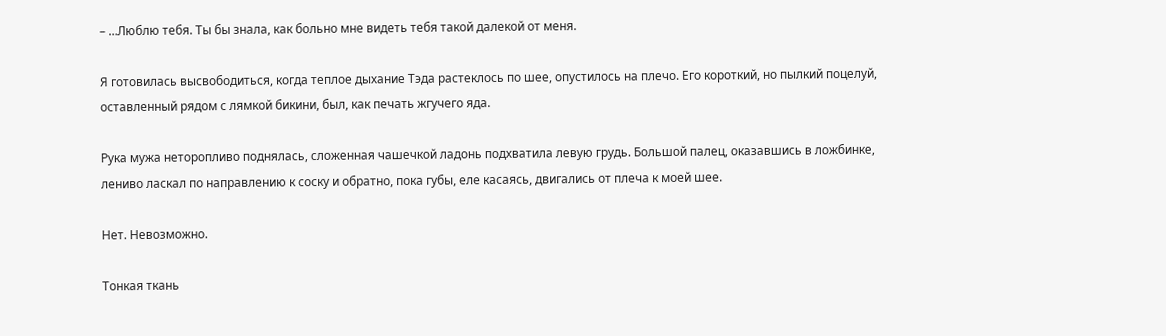– …Люблю тебя. Ты бы знала, как больно мне видеть тебя такой далекой от меня.

Я готовилась высвободиться, когда теплое дыхание Тэда растеклось по шее, опустилось на плечо. Его короткий, но пылкий поцелуй, оставленный рядом с лямкой бикини, был, как печать жгучего яда.

Рука мужа неторопливо поднялась, сложенная чашечкой ладонь подхватила левую грудь. Большой палец, оказавшись в ложбинке, лениво ласкал по направлению к соску и обратно, пока губы, еле касаясь, двигались от плеча к моей шее.

Нет. Невозможно.

Тонкая ткань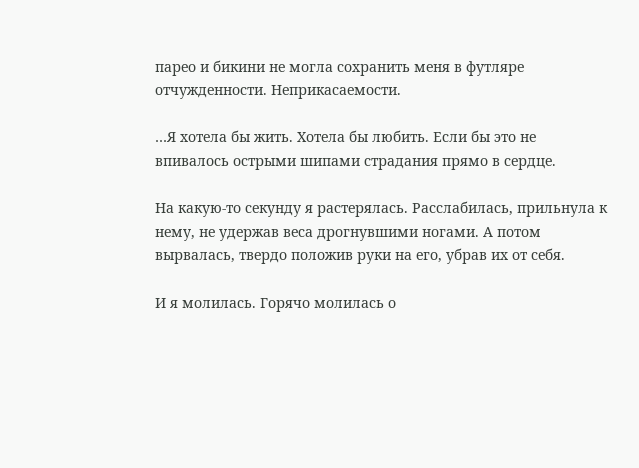парео и бикини не могла сохранить меня в футляре отчужденности. Неприкасаемости.

…Я хотела бы жить. Хотела бы любить. Если бы это не впивалось острыми шипами страдания прямо в сердце.

На какую-то секунду я растерялась. Расслабилась, прильнула к нему, не удержав веса дрогнувшими ногами. А потом вырвалась, твердо положив руки на его, убрав их от себя.

И я молилась. Горячо молилась о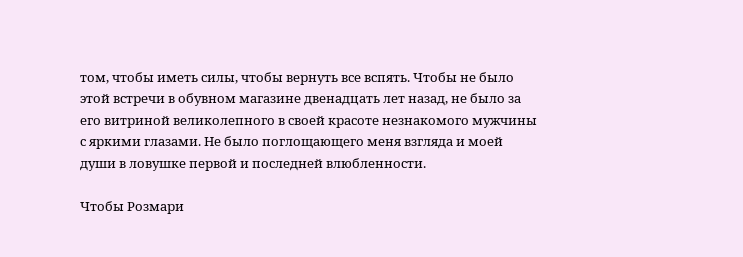том, чтобы иметь силы, чтобы вернуть все вспять. Чтобы не было этой встречи в обувном магазине двенадцать лет назад, не было за его витриной великолепного в своей красоте незнакомого мужчины с яркими глазами. Не было поглощающего меня взгляда и моей души в ловушке первой и последней влюбленности.

Чтобы Розмари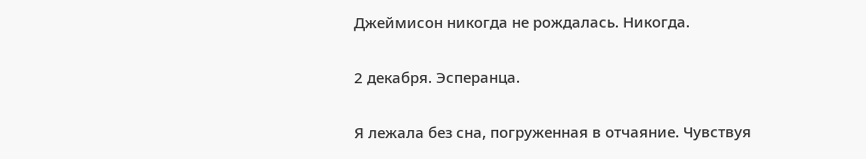Джеймисон никогда не рождалась. Никогда.

2 декабря. Эсперанца.

Я лежала без сна, погруженная в отчаяние. Чувствуя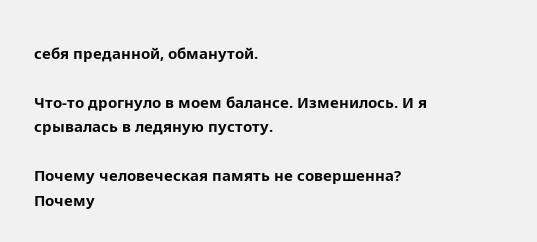себя преданной, обманутой.

Что-то дрогнуло в моем балансе. Изменилось. И я срывалась в ледяную пустоту.

Почему человеческая память не совершенна? Почему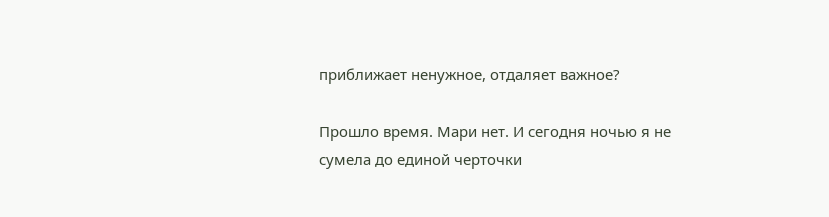приближает ненужное, отдаляет важное?

Прошло время. Мари нет. И сегодня ночью я не сумела до единой черточки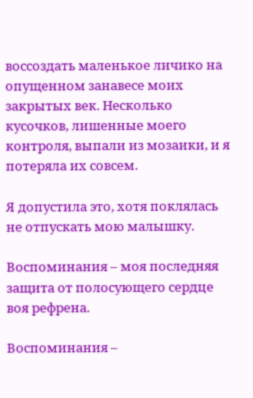воссоздать маленькое личико на опущенном занавесе моих закрытых век. Несколько кусочков, лишенные моего контроля, выпали из мозаики, и я потеряла их совсем.

Я допустила это, хотя поклялась не отпускать мою малышку.

Воспоминания – моя последняя защита от полосующего сердце воя рефрена.

Воспоминания –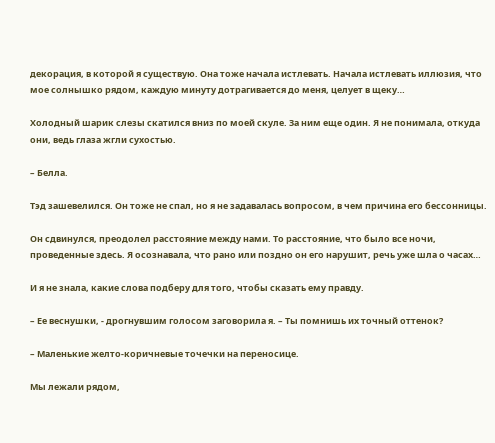декорация, в которой я существую. Она тоже начала истлевать. Начала истлевать иллюзия, что мое солнышко рядом, каждую минуту дотрагивается до меня, целует в щеку…

Холодный шарик слезы скатился вниз по моей скуле. За ним еще один. Я не понимала, откуда они, ведь глаза жгли сухостью.

– Белла.

Тэд зашевелился. Он тоже не спал, но я не задавалась вопросом, в чем причина его бессонницы.

Он сдвинулся, преодолел расстояние между нами. То расстояние, что было все ночи, проведенные здесь. Я осознавала, что рано или поздно он его нарушит, речь уже шла о часах…

И я не знала, какие слова подберу для того, чтобы сказать ему правду.

– Ее веснушки, - дрогнувшим голосом заговорила я. – Ты помнишь их точный оттенок?

– Маленькие желто-коричневые точечки на переносице.

Мы лежали рядом,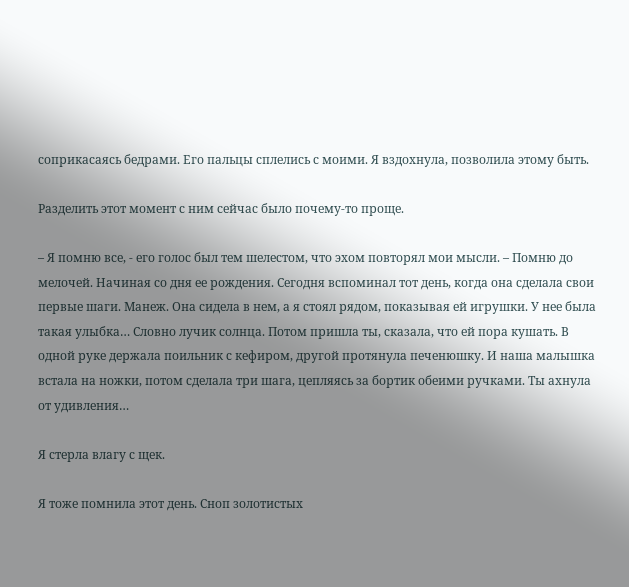соприкасаясь бедрами. Его пальцы сплелись с моими. Я вздохнула, позволила этому быть.

Разделить этот момент с ним сейчас было почему-то проще.

– Я помню все, - его голос был тем шелестом, что эхом повторял мои мысли. – Помню до мелочей. Начиная со дня ее рождения. Сегодня вспоминал тот день, когда она сделала свои первые шаги. Манеж. Она сидела в нем, а я стоял рядом, показывая ей игрушки. У нее была такая улыбка… Словно лучик солнца. Потом пришла ты, сказала, что ей пора кушать. В одной руке держала поильник с кефиром, другой протянула печенюшку. И наша малышка встала на ножки, потом сделала три шага, цепляясь за бортик обеими ручками. Ты ахнула от удивления…

Я стерла влагу с щек.

Я тоже помнила этот день. Сноп золотистых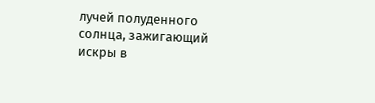лучей полуденного солнца, зажигающий искры в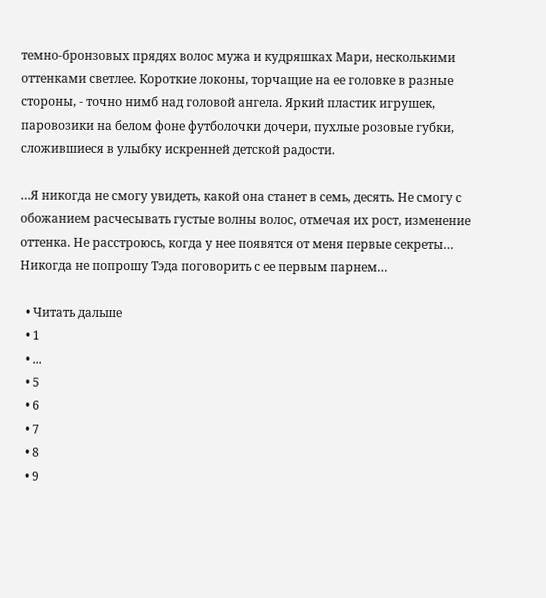темно-бронзовых прядях волос мужа и кудряшках Мари, несколькими оттенками светлее. Короткие локоны, торчащие на ее головке в разные стороны, - точно нимб над головой ангела. Яркий пластик игрушек, паровозики на белом фоне футболочки дочери, пухлые розовые губки, сложившиеся в улыбку искренней детской радости.

…Я никогда не смогу увидеть, какой она станет в семь, десять. Не смогу с обожанием расчесывать густые волны волос, отмечая их рост, изменение оттенка. Не расстроюсь, когда у нее появятся от меня первые секреты… Никогда не попрошу Тэда поговорить с ее первым парнем…

  • Читать дальше
  • 1
  • ...
  • 5
  • 6
  • 7
  • 8
  • 9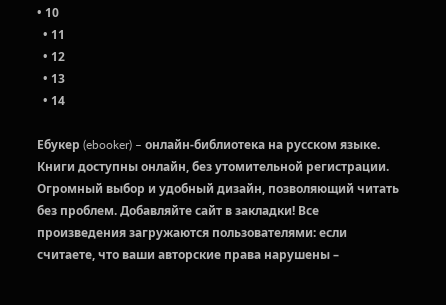• 10
  • 11
  • 12
  • 13
  • 14

Ебукер (ebooker) – онлайн-библиотека на русском языке. Книги доступны онлайн, без утомительной регистрации. Огромный выбор и удобный дизайн, позволяющий читать без проблем. Добавляйте сайт в закладки! Все произведения загружаются пользователями: если считаете, что ваши авторские права нарушены –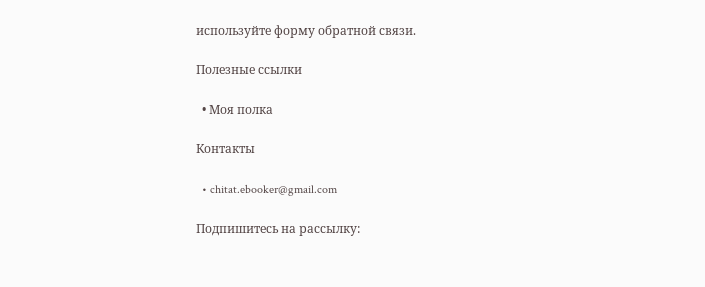используйте форму обратной связи.

Полезные ссылки

  • Моя полка

Контакты

  • chitat.ebooker@gmail.com

Подпишитесь на рассылку: